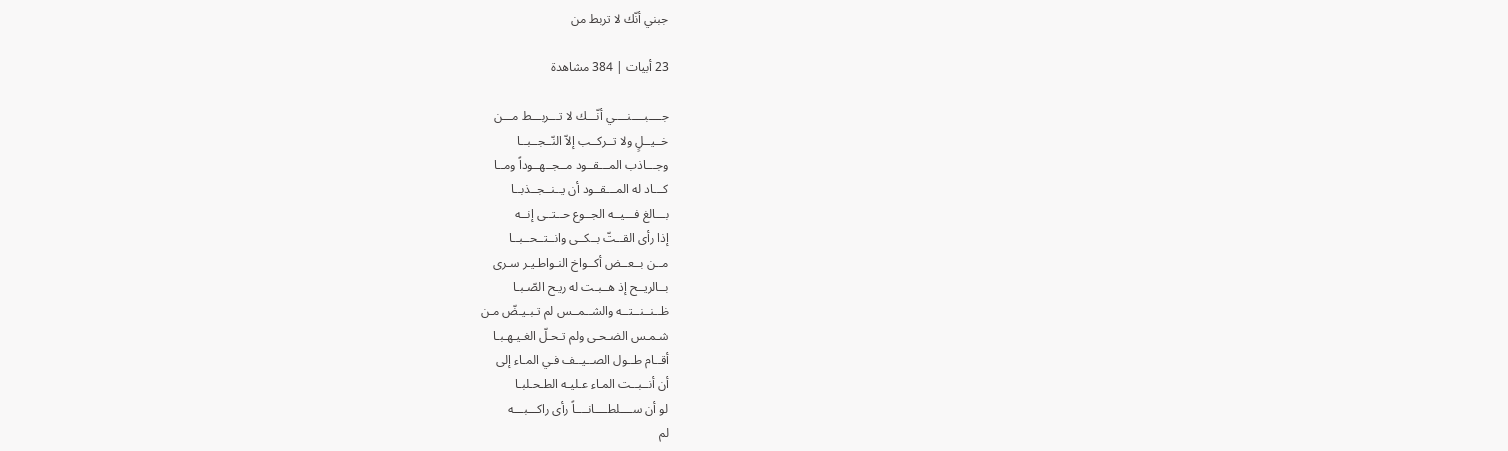جبني أنّك لا تربط من

23 أبيات | 384 مشاهدة

جــــبــــنــــي أنّـــك لا تـــربـــط مـــن
خــيــلٍ ولا تــركــب إلاّ النّــجــبــا
وجـــاذب المـــقــود مــجــهــوداً ومــا
كـــاد له المـــقــود أن يــنــجــذبــا
بـــالغ فـــيــه الجــوع حــتــى إنــه
إذا رأى القــتّ بــكــى وانــتــحــبــا
مــن بــعــض أكــواخ النـواطـيـر سـرى
بــالريــح إذ هــبـت له ريـح الصّـبـا
ظــنــنــتــه والشــمــس لم تـبـيـضّ مـن
شـمـس الضـحـى ولم تـحـلّ الغـيـهـبـا
أقــام طــول الصــيــف فـي المـاء إلى
أن أنــبــت المـاء عـليـه الطـحـلبـا
لو أن ســــلطــــانــــاً رأى راكـــبـــه
لم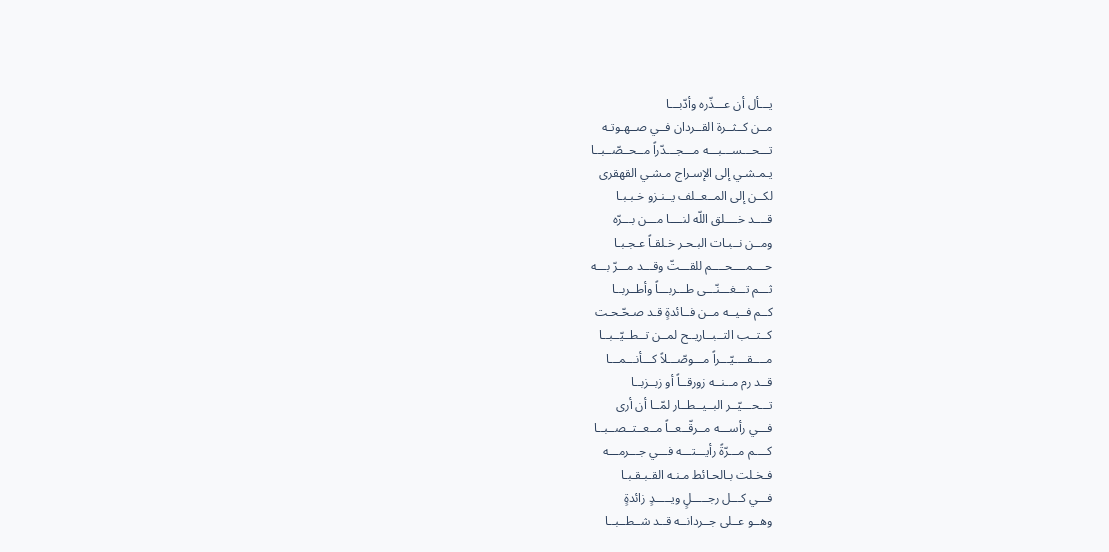يـــأل أن عـــذّره وأدّبـــا
مــن كــثــرة القــردان فــي صــهـوتـه
تـــحـــســـبـــه مـــجـــدّراً مــحــصّــبــا
يـمـشـي إلى الإسـراج مـشـي القهقرى
لكــن إلى المــعــلف يــنـزو خـبـبـا
قــــد خــــلق اللّه لنــــا مـــن بـــرّه
ومــن نــبـات البـحـر خـلقـاً عـجـبـا
حــــمــــحــــم للقـــتّ وقـــد مـــرّ بـــه
ثـــم تـــغـــنّـــى طـــربـــاً وأطــربــا
كــم فــيــه مــن فــائدةٍ قـد صـحّـحـت
كــتــب التــبــاريــح لمــن تــطــيّــبــا
مــــقــــيّـــراً مـــوصّـــلاً كـــأنـــمـــا
قــد رم مــنــه زورقــاً أو زبــزبــا
تـــحـــيّــر البــيــطــار لمّــا أن أرى
فـــي رأســـه مــرقّــعــاً مــعــتــصــبــا
كــــم مـــرّةً رأيـــتـــه فـــي جـــرمـــه
فـخـلت بـالحـائط مـنـه القـبـقـبـا
فـــي كـــل رجـــــلٍ ويـــــدٍ زائدةٍ
وهــو عــلى جــردانــه قــد شــطــبــا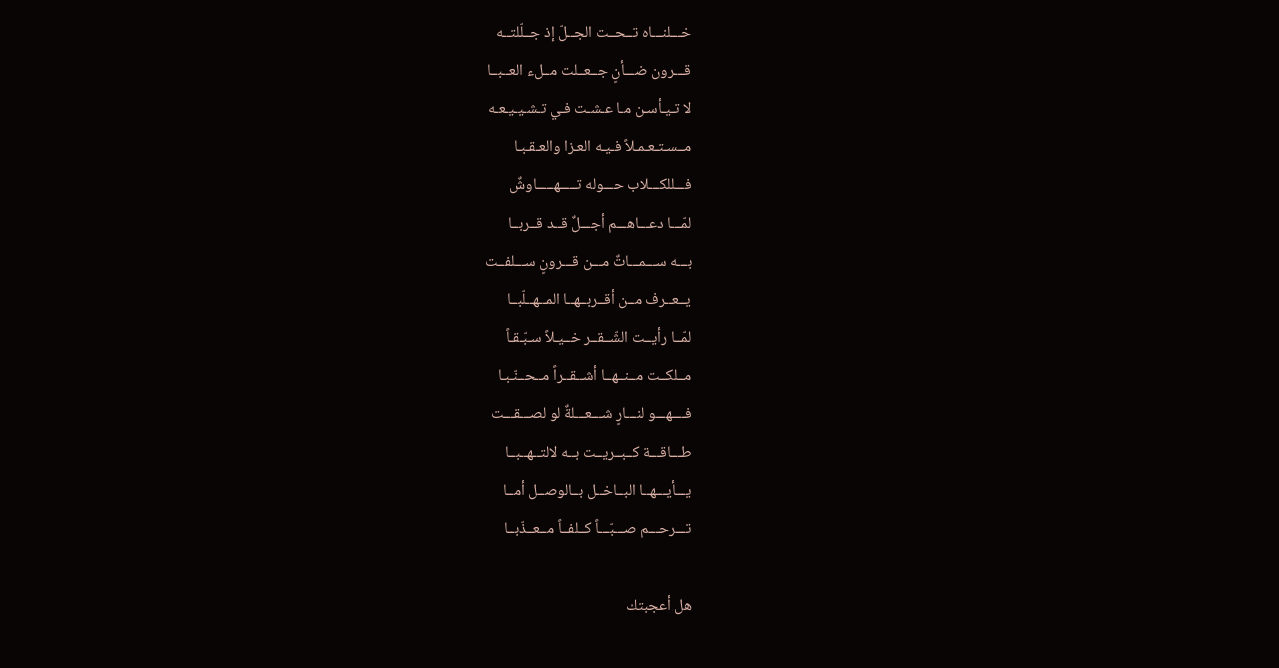خـــلنـــاه تــحــت الجــلّ إذ جــلّلتــه
قـــرون ضـــأنٍ جــعــلت مــلء العــبــا
لا تـيـأسـن مـا عـشـت فـي تـشـيـيـعـه
مــسـتـعـمـلاً فـيـه العـزا والعـقـبـا
فـــللكـــلاب حـــوله تـــــهـــــاوشٌ
لمّـــا دعـــاهـــم أجـــلٌ قــد قــربــا
بـــه ســـمـــاتٌ مـــن قـــرونٍ ســـلفــت
يــعــرف مــن أقــربــهــا المــهــلّبــا
لمّــا رأيــت الشّــقــر خــيـلاً سـبّـقـاً
مــلكــت مــنــهــا أشــقــراً مــحــنّـبـا
فــــهـــو لنـــارٍ شـــعـــلةٌ لو لصـــقـــت
طـــاقـــة كــبــريــت بــه لالتــهــبــا
يـــأيـــهــا البــاخــل بــالوصــل أمــا
تـــرحـــم صـــبّـــاً كــلفــاً مــعــذّبــا

هل أعجبتك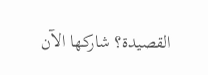القصيدة؟ شاركها الآن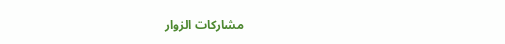مشاركات الزوار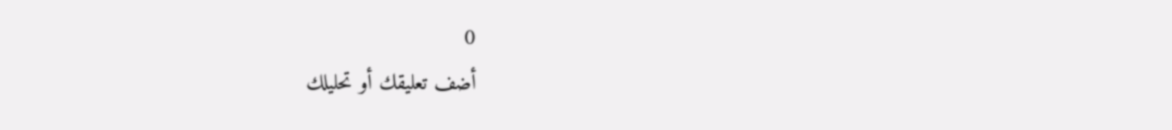0
أضف تعليقك أو تحليلك